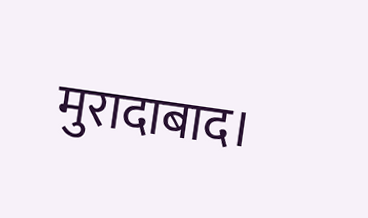मुरादाबाद।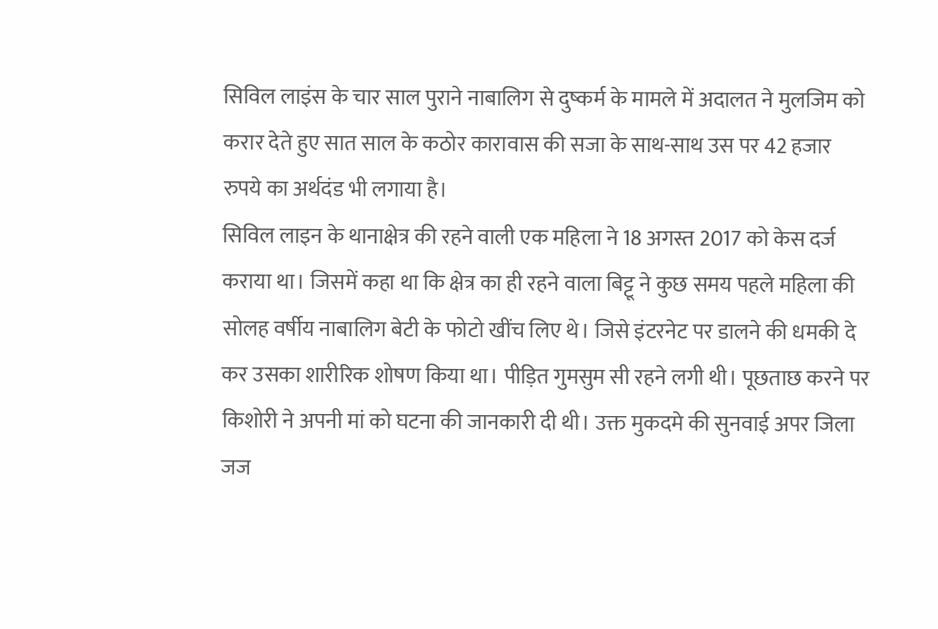सिविल लाइंस के चार साल पुराने नाबालिग से दुष्कर्म के मामले में अदालत ने मुलजिम को करार देते हुए सात साल के कठोर कारावास की सजा के साथ-साथ उस पर 42 हजार रुपये का अर्थदंड भी लगाया है।
सिविल लाइन के थानाक्षेत्र की रहने वाली एक महिला ने 18 अगस्त 2017 को केस दर्ज कराया था। जिसमें कहा था कि क्षेत्र का ही रहने वाला बिट्टू ने कुछ समय पहले महिला की सोलह वर्षीय नाबालिग बेटी के फोटो खींच लिए थे। जिसे इंटरनेट पर डालने की धमकी दे कर उसका शारीरिक शोषण किया था। पीड़ित गुमसुम सी रहने लगी थी। पूछताछ करने पर किशोरी ने अपनी मां को घटना की जानकारी दी थी। उक्त मुकदमे की सुनवाई अपर जिला जज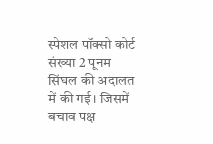स्पेशल पॉक्सो कोर्ट संख्या 2 पूनम सिंघल की अदालत में की गई। जिसमें बचाव पक्ष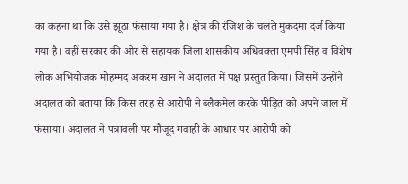का कहना था कि उसे झूठा फंसाया गया है। क्षेत्र की रंजिश के चलते मुकदमा दर्ज किया गया है। वहीं सरकार की ओर से सहायक जिला शासकीय अधिवक्ता एमपी सिंह व विशेष लोक अभियोजक मोहम्मद अकरम खान ने अदालत में पक्ष प्रस्तुत किया। जिसमें उन्होंने अदालत को बताया कि किस तरह से आरोपी ने ब्लैकमेल करके पीड़ित को अपने जाल में फंसाया। अदालत ने पत्रावली पर मौजूद गवाही के आधार पर आरोपी को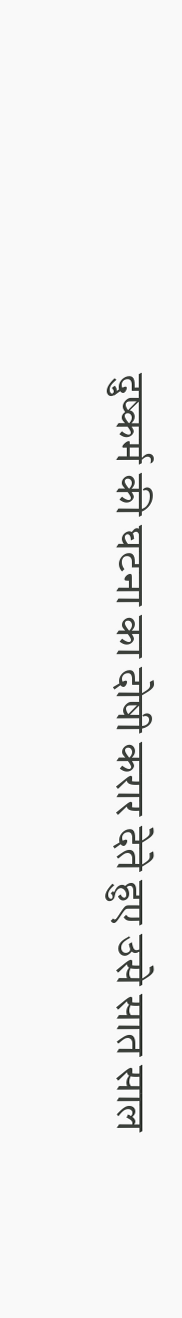दुष्कर्म की घटना का दोषी करार देते हुए उसे सात साल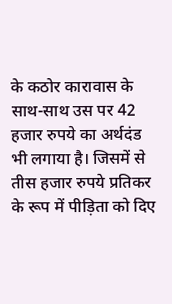के कठोर कारावास के साथ-साथ उस पर 42 हजार रुपये का अर्थदंड भी लगाया है। जिसमें से तीस हजार रुपये प्रतिकर के रूप में पीड़िता को दिए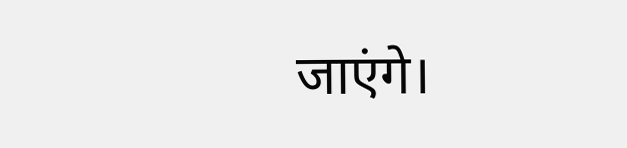जाएंगे।